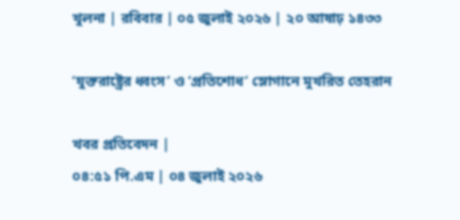খুলনা | রবিবার | ০৫ জুলাই ২০২৬ | ২০ আষাঢ় ১৪৩৩

‘যুক্তরাষ্ট্রের ধ্বংস’ ও ‘প্রতিশোধ’ স্লোগানে মুখরিত তেহরান

খবর প্রতিবেদন |
০৪:৫১ পি.এম | ০৪ জুলাই ২০২৬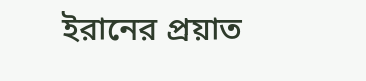ইরানের প্রয়াত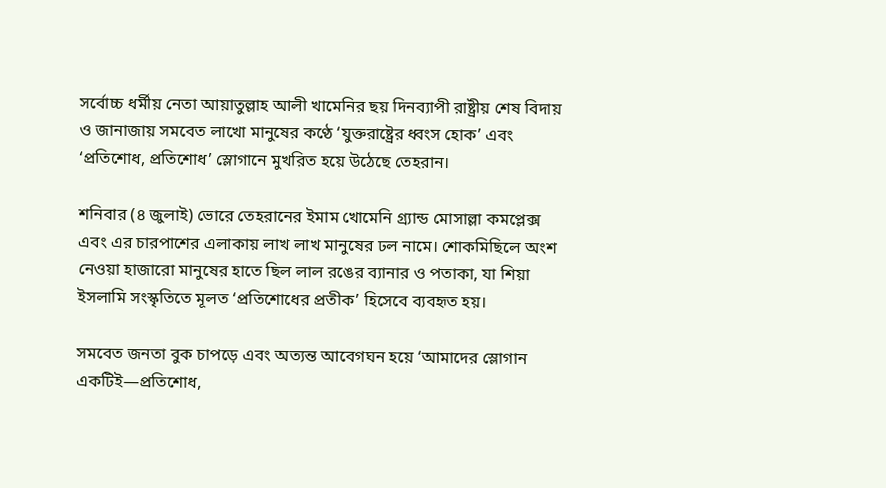সর্বোচ্চ ধর্মীয় নেতা আয়াতুল্লাহ আলী খামেনির ছয় দিনব্যাপী রাষ্ট্রীয় শেষ বিদায় ও জানাজায় সমবেত লাখো মানুষের কণ্ঠে ‘যুক্তরাষ্ট্রের ধ্বংস হোক’ এবং ‘প্রতিশোধ, প্রতিশোধ’ স্লোগানে মুখরিত হয়ে উঠেছে তেহরান।

শনিবার (৪ জুলাই) ভোরে তেহরানের ইমাম খোমেনি গ্র্যান্ড মোসাল্লা কমপ্লেক্স এবং এর চারপাশের এলাকায় লাখ লাখ মানুষের ঢল নামে। শোকমিছিলে অংশ নেওয়া হাজারো মানুষের হাতে ছিল লাল রঙের ব্যানার ও পতাকা, যা শিয়া ইসলামি সংস্কৃতিতে মূলত ‘প্রতিশোধের প্রতীক’ হিসেবে ব্যবহৃত হয়।

সমবেত জনতা বুক চাপড়ে এবং অত্যন্ত আবেগঘন হয়ে ‘আমাদের স্লোগান একটিই—প্রতিশোধ,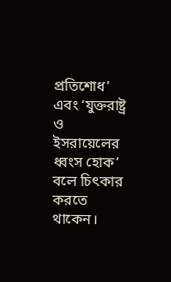প্রতিশোধ’ এবং ‘যুক্তরাষ্ট্র ও ইসরায়েলের ধ্বংস হোক’ বলে চিৎকার করতে থাকেন।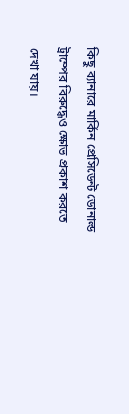কিছু ব্যানারে মার্কিন প্রেসিডেন্ট ডোনাল্ড ট্রাম্পের বিরুদ্ধেও ক্ষোভ প্রকাশ করতে দেখা যায়।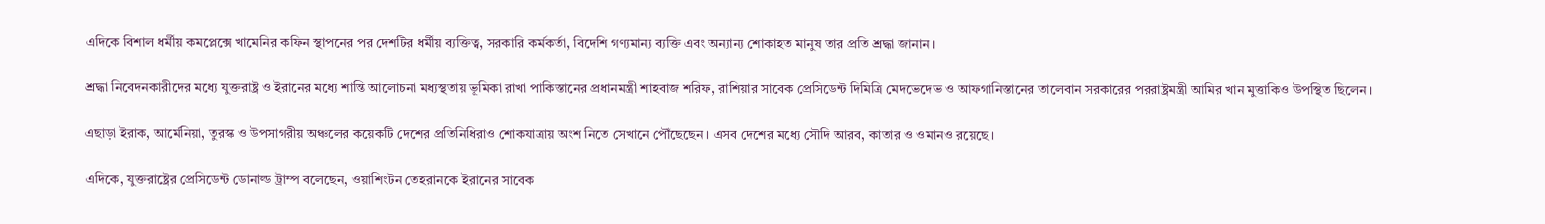এদিকে বিশাল ধর্মীয় কমপ্লেক্সে খামেনির কফিন স্থাপনের পর দেশটির ধর্মীয় ব্যক্তিত্ব, সরকারি কর্মকর্তা, বিদেশি গণ্যমান্য ব্যক্তি এবং অন্যান্য শোকাহত মানুষ তার প্রতি শ্রদ্ধা জানান।

শ্রদ্ধা নিবেদনকারীদের মধ্যে যুক্তরাষ্ট্র ও ইরানের মধ্যে শান্তি আলোচনা মধ্যস্থতায় ভূমিকা রাখা পাকিস্তানের প্রধানমন্ত্রী শাহবাজ শরিফ, রাশিয়ার সাবেক প্রেসিডেন্ট দিমিত্রি মেদভেদেভ ও আফগানিস্তানের তালেবান সরকারের পররাষ্ট্রমন্ত্রী আমির খান মুত্তাকিও উপস্থিত ছিলেন।

এছাড়া ইরাক, আর্মেনিয়া, তুরস্ক ও উপসাগরীয় অঞ্চলের কয়েকটি দেশের প্রতিনিধিরাও শোকযাত্রায় অংশ নিতে সেখানে পৌঁছেছেন। এসব দেশের মধ্যে সৌদি আরব, কাতার ও ওমানও রয়েছে।

এদিকে, যুক্তরাষ্ট্রের প্রেসিডেন্ট ডোনাল্ড ট্রাম্প বলেছেন, ওয়াশিংটন তেহরানকে ইরানের সাবেক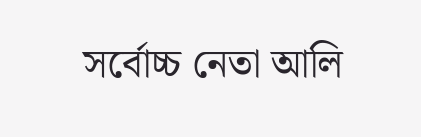সর্বোচ্চ নেতা আলি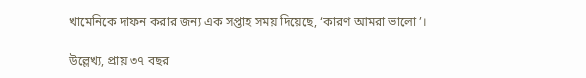খামেনিকে দাফন করার জন্য এক সপ্তাহ সময় দিয়েছে, ‘কারণ আমরা ভালো’।

উল্লেখ্য, প্রায় ৩৭ বছর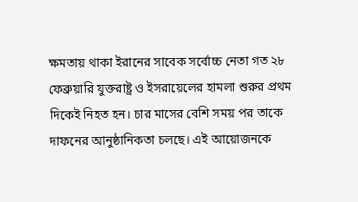ক্ষমতায় থাকা ইরানের সাবেক সর্বোচ্চ নেতা গত ২৮ ফেব্রুয়ারি যুক্তরাষ্ট্র ও ইসরায়েলের হামলা শুরুর প্রথম দিকেই নিহত হন। চার মাসের বেশি সময় পর তাকে দাফনের আনুষ্ঠানিকতা চলছে। এই আয়োজনকে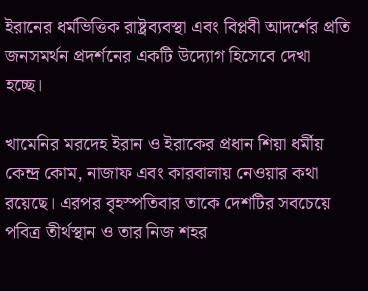ইরানের ধর্মভিত্তিক রাষ্ট্রব্যবস্থা এবং বিপ্লবী আদর্শের প্রতি জনসমর্থন প্রদর্শনের একটি উদ্যোগ হিসেবে দেখা হচ্ছে।

খামেনির মরদেহ ইরান ও ইরাকের প্রধান শিয়া ধর্মীয় কেন্দ্র কোম, নাজাফ এবং কারবালায় নেওয়ার কথা রয়েছে। এরপর বৃহস্পতিবার তাকে দেশটির সবচেয়ে পবিত্র তীর্থস্থান ও তার নিজ শহর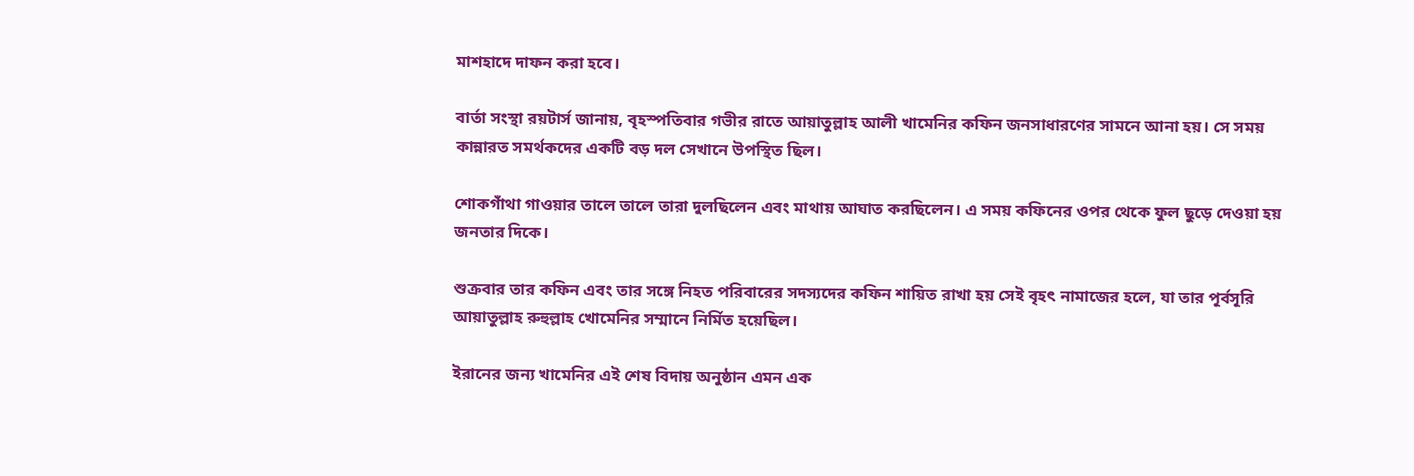মাশহাদে দাফন করা হবে।

বার্তা সংস্থা রয়টার্স জানায়, বৃহস্পতিবার গভীর রাতে আয়াতুল্লাহ আলী খামেনির কফিন জনসাধারণের সামনে আনা হয়। সে সময় কান্নারত সমর্থকদের একটি বড় দল সেখানে উপস্থিত ছিল।

শোকগাঁথা গাওয়ার তালে তালে তারা দুলছিলেন এবং মাথায় আঘাত করছিলেন। এ সময় কফিনের ওপর থেকে ফুল ছুড়ে দেওয়া হয় জনতার দিকে।

শুক্রবার তার কফিন এবং তার সঙ্গে নিহত পরিবারের সদস্যদের কফিন শায়িত রাখা হয় সেই বৃহৎ নামাজের হলে, যা তার পূর্বসূরি আয়াতুল্লাহ রুহুল্লাহ খোমেনির সম্মানে নির্মিত হয়েছিল।

ইরানের জন্য খামেনির এই শেষ বিদায় অনুষ্ঠান এমন এক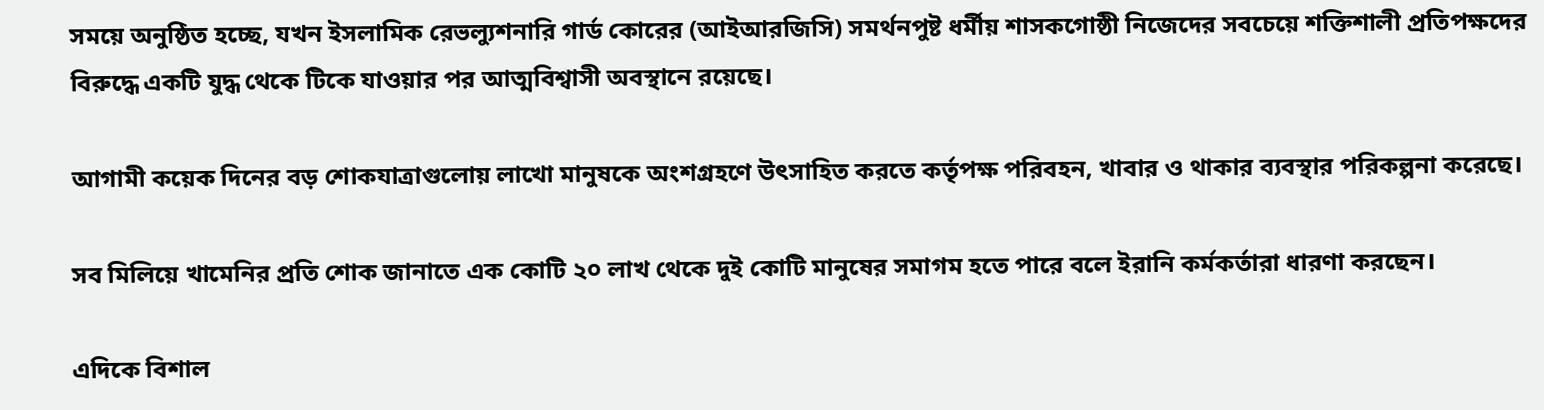সময়ে অনুষ্ঠিত হচ্ছে, যখন ইসলামিক রেভল্যুশনারি গার্ড কোরের (আইআরজিসি) সমর্থনপুষ্ট ধর্মীয় শাসকগোষ্ঠী নিজেদের সবচেয়ে শক্তিশালী প্রতিপক্ষদের বিরুদ্ধে একটি যুদ্ধ থেকে টিকে যাওয়ার পর আত্মবিশ্বাসী অবস্থানে রয়েছে।

আগামী কয়েক দিনের বড় শোকযাত্রাগুলোয় লাখো মানুষকে অংশগ্রহণে উৎসাহিত করতে কর্তৃপক্ষ পরিবহন, খাবার ও থাকার ব্যবস্থার পরিকল্পনা করেছে।

সব মিলিয়ে খামেনির প্রতি শোক জানাতে এক কোটি ২০ লাখ থেকে দুই কোটি মানুষের সমাগম হতে পারে বলে ইরানি কর্মকর্তারা ধারণা করছেন।

এদিকে বিশাল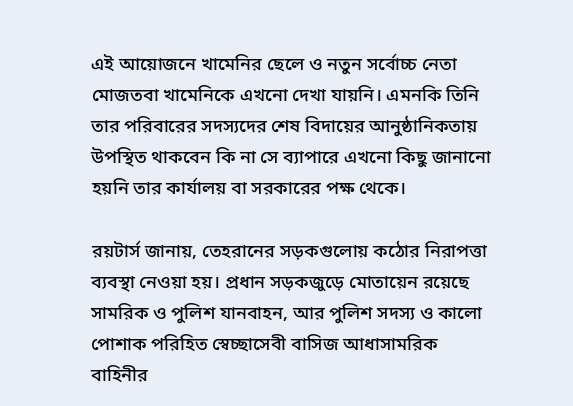এই আয়োজনে খামেনির ছেলে ও নতুন সর্বোচ্চ নেতা মোজতবা খামেনিকে এখনো দেখা যায়নি। এমনকি তিনি তার পরিবারের সদস্যদের শেষ বিদায়ের আনুষ্ঠানিকতায় উপস্থিত থাকবেন কি না সে ব্যাপারে এখনো কিছু জানানো হয়নি তার কার্যালয় বা সরকারের পক্ষ থেকে।

রয়টার্স জানায়, তেহরানের সড়কগুলোয় কঠোর নিরাপত্তা ব্যবস্থা নেওয়া হয়। প্রধান সড়কজুড়ে মোতায়েন রয়েছে সামরিক ও পুলিশ যানবাহন, আর পুলিশ সদস্য ও কালো পোশাক পরিহিত স্বেচ্ছাসেবী বাসিজ আধাসামরিক বাহিনীর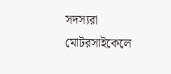সদস্যরা মোটরসাইকেলে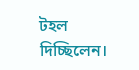টহল দিচ্ছিলেন।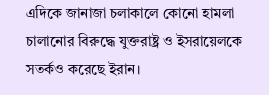এদিকে জানাজা চলাকালে কোনো হামলা চালানোর বিরুদ্ধে যুক্তরাষ্ট্র ও ইসরায়েলকে সতর্কও করেছে ইরান।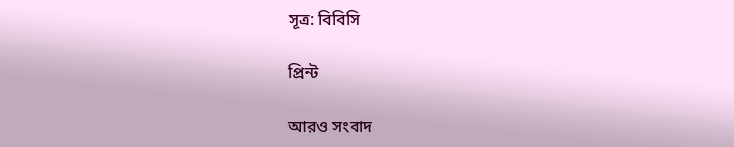সূত্র: বিবিসি

প্রিন্ট

আরও সংবাদ